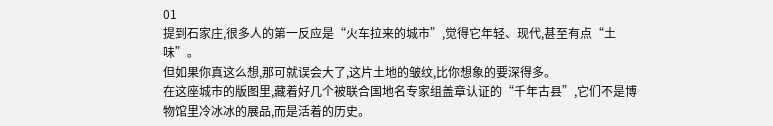01
提到石家庄,很多人的第一反应是“火车拉来的城市”,觉得它年轻、现代,甚至有点“土味”。
但如果你真这么想,那可就误会大了,这片土地的皱纹,比你想象的要深得多。
在这座城市的版图里,藏着好几个被联合国地名专家组盖章认证的“千年古县”,它们不是博物馆里冷冰冰的展品,而是活着的历史。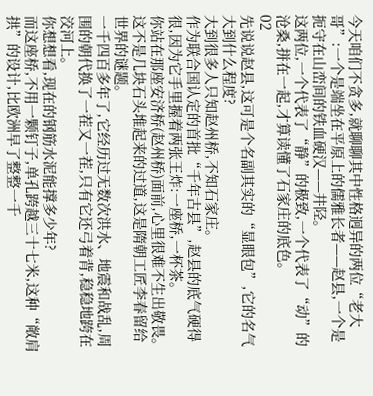今天咱们不贪多,就聊聊其中性格迥异的两位“老大哥”:一个是端坐在平原上的儒雅长者——赵县,一个是扼守在山峦间的铁血硬汉——井陉。
这两位,一个代表了“静”的极致,一个代表了“动”的沧桑,拼在一起,才算读懂了石家庄的底色。
02
先说说赵县,这可是个名副其实的“显眼包”,它的名气大到什么程度?
大到很多人只知赵州桥,不知石家庄。
作为联合国认定的首批“千年古县”,赵县的底气硬得很,因为它手里握着两张王炸:一座桥,一杯茶。
你站在那座安济桥(赵州桥)面前,心里很难不生出敬畏。
这不是几块石头堆起来的过道,这是隋朝工匠李春留给世界的谜题。
一千四百多年了,它经历过无数次洪水、地震和战乱,周围的朝代换了一茬又一茬,只有它还弓着背,稳稳地跨在洨河上。
你想想看,现在的钢筋水泥能撑多少年?
而这座桥,不用一颗钉子,单孔跨越三十七米,这种“敞肩拱”的设计,比欧洲早了整整一千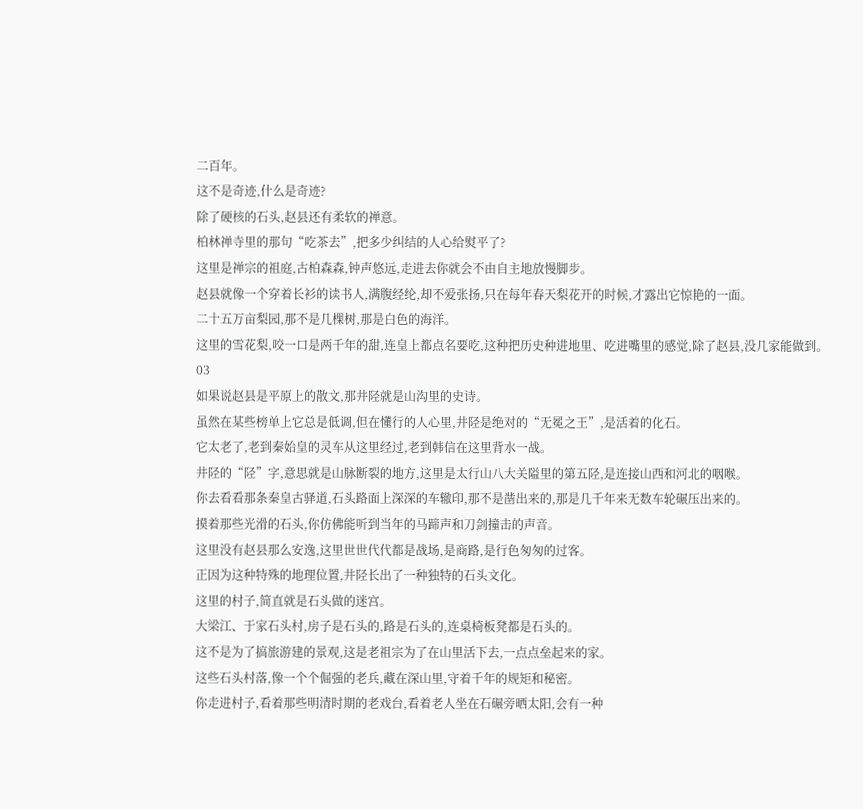二百年。
这不是奇迹,什么是奇迹?
除了硬核的石头,赵县还有柔软的禅意。
柏林禅寺里的那句“吃茶去”,把多少纠结的人心给熨平了?
这里是禅宗的祖庭,古柏森森,钟声悠远,走进去你就会不由自主地放慢脚步。
赵县就像一个穿着长衫的读书人,满腹经纶,却不爱张扬,只在每年春天梨花开的时候,才露出它惊艳的一面。
二十五万亩梨园,那不是几棵树,那是白色的海洋。
这里的雪花梨,咬一口是两千年的甜,连皇上都点名要吃,这种把历史种进地里、吃进嘴里的感觉,除了赵县,没几家能做到。
03
如果说赵县是平原上的散文,那井陉就是山沟里的史诗。
虽然在某些榜单上它总是低调,但在懂行的人心里,井陉是绝对的“无冕之王”,是活着的化石。
它太老了,老到秦始皇的灵车从这里经过,老到韩信在这里背水一战。
井陉的“陉”字,意思就是山脉断裂的地方,这里是太行山八大关隘里的第五陉,是连接山西和河北的咽喉。
你去看看那条秦皇古驿道,石头路面上深深的车辙印,那不是凿出来的,那是几千年来无数车轮碾压出来的。
摸着那些光滑的石头,你仿佛能听到当年的马蹄声和刀剑撞击的声音。
这里没有赵县那么安逸,这里世世代代都是战场,是商路,是行色匆匆的过客。
正因为这种特殊的地理位置,井陉长出了一种独特的石头文化。
这里的村子,简直就是石头做的迷宫。
大梁江、于家石头村,房子是石头的,路是石头的,连桌椅板凳都是石头的。
这不是为了搞旅游建的景观,这是老祖宗为了在山里活下去,一点点垒起来的家。
这些石头村落,像一个个倔强的老兵,藏在深山里,守着千年的规矩和秘密。
你走进村子,看着那些明清时期的老戏台,看着老人坐在石碾旁晒太阳,会有一种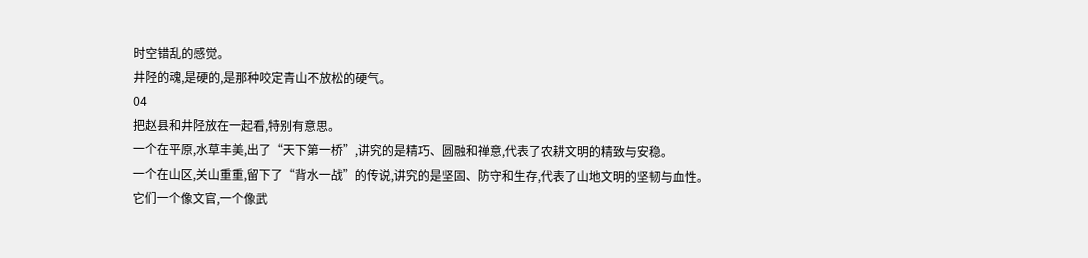时空错乱的感觉。
井陉的魂,是硬的,是那种咬定青山不放松的硬气。
04
把赵县和井陉放在一起看,特别有意思。
一个在平原,水草丰美,出了“天下第一桥”,讲究的是精巧、圆融和禅意,代表了农耕文明的精致与安稳。
一个在山区,关山重重,留下了“背水一战”的传说,讲究的是坚固、防守和生存,代表了山地文明的坚韧与血性。
它们一个像文官,一个像武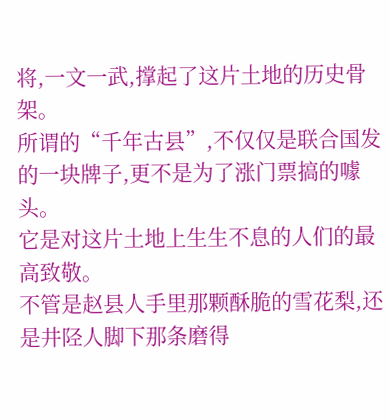将,一文一武,撑起了这片土地的历史骨架。
所谓的“千年古县”,不仅仅是联合国发的一块牌子,更不是为了涨门票搞的噱头。
它是对这片土地上生生不息的人们的最高致敬。
不管是赵县人手里那颗酥脆的雪花梨,还是井陉人脚下那条磨得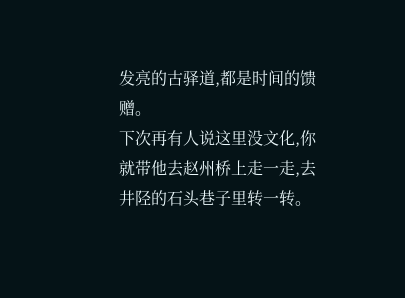发亮的古驿道,都是时间的馈赠。
下次再有人说这里没文化,你就带他去赵州桥上走一走,去井陉的石头巷子里转一转。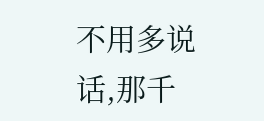不用多说话,那千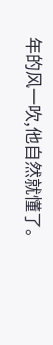年的风一吹,他自然就懂了。